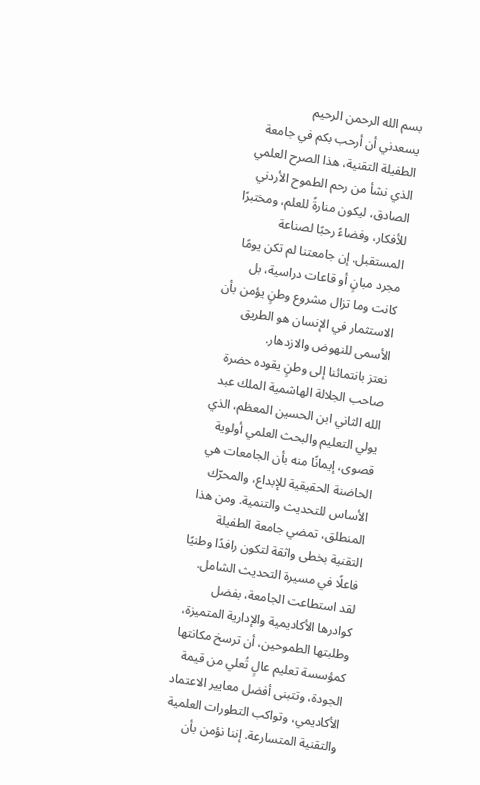بسم الله الرحمن الرحيم
يسعدني أن أرحب بكم في جامعة الطفيلة التقنية، هذا الصرح العلمي الذي نشأ من رحم الطموح الأردني الصادق، ليكون منارةً للعلم، ومختبرًا للأفكار، وفضاءً رحبًا لصناعة المستقبل. إن جامعتنا لم تكن يومًا مجرد مبانٍ أو قاعات دراسية، بل كانت وما تزال مشروع وطنٍ يؤمن بأن الاستثمار في الإنسان هو الطريق الأسمى للنهوض والازدهار.
نعتز بانتمائنا إلى وطنٍ يقوده حضرة صاحب الجلالة الهاشمية الملك عبد الله الثاني ابن الحسين المعظم، الذي يولي التعليم والبحث العلمي أولوية قصوى، إيمانًا منه بأن الجامعات هي الحاضنة الحقيقية للإبداع، والمحرّك الأساس للتحديث والتنمية. ومن هذا المنطلق، تمضي جامعة الطفيلة التقنية بخطى واثقة لتكون رافدًا وطنيًا فاعلًا في مسيرة التحديث الشامل.
لقد استطاعت الجامعة، بفضل كوادرها الأكاديمية والإدارية المتميزة، وطلبتها الطموحين، أن ترسخ مكانتها كمؤسسة تعليم عالٍ تُعلي من قيمة الجودة، وتتبنى أفضل معايير الاعتماد الأكاديمي، وتواكب التطورات العلمية والتقنية المتسارعة. إننا نؤمن بأن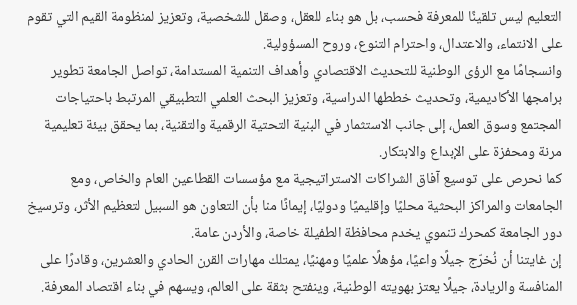التعليم ليس تلقينًا للمعرفة فحسب، بل هو بناء للعقل، وصقل للشخصية، وتعزيز لمنظومة القيم التي تقوم على الانتماء، والاعتدال، واحترام التنوع، وروح المسؤولية.
وانسجامًا مع الرؤى الوطنية للتحديث الاقتصادي وأهداف التنمية المستدامة، تواصل الجامعة تطوير برامجها الأكاديمية، وتحديث خططها الدراسية، وتعزيز البحث العلمي التطبيقي المرتبط باحتياجات المجتمع وسوق العمل، إلى جانب الاستثمار في البنية التحتية الرقمية والتقنية، بما يحقق بيئة تعليمية مرنة ومحفزة على الإبداع والابتكار.
كما نحرص على توسيع آفاق الشراكات الاستراتيجية مع مؤسسات القطاعين العام والخاص، ومع الجامعات والمراكز البحثية محليًا وإقليميًا ودوليًا، إيمانًا منا بأن التعاون هو السبيل لتعظيم الأثر، وترسيخ دور الجامعة كمحرك تنموي يخدم محافظة الطفيلة خاصة، والأردن عامة.
إن غايتنا أن نُخرّج جيلًا واعيًا، مؤهلًا علميًا ومهنيًا، يمتلك مهارات القرن الحادي والعشرين، وقادرًا على المنافسة والريادة، جيلًا يعتز بهويته الوطنية، وينفتح بثقة على العالم، ويسهم في بناء اقتصاد المعرفة.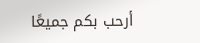أرحب بكم جميعًا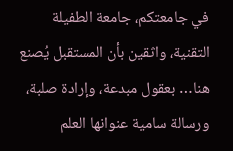في جامعتكم، جامعة الطفيلة التقنية، واثقين بأن المستقبل يُصنع هنا… بعقول مبدعة، وإرادة صلبة، ورسالة سامية عنوانها العلم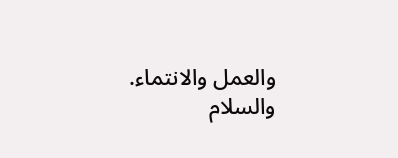والعمل والانتماء.
والسلام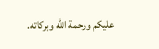عليكم ورحمة الله وبركاته.